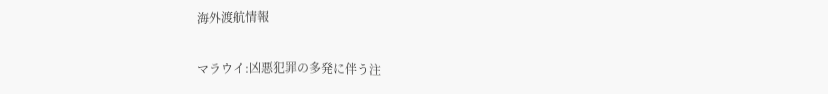海外渡航情報

マラウイ:凶悪犯罪の多発に伴う注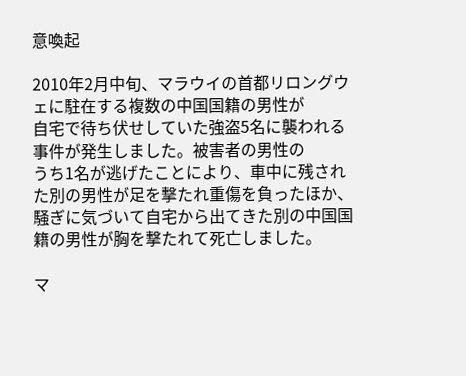意喚起

2010年2月中旬、マラウイの首都リロングウェに駐在する複数の中国国籍の男性が
自宅で待ち伏せしていた強盗5名に襲われる事件が発生しました。被害者の男性の
うち1名が逃げたことにより、車中に残された別の男性が足を撃たれ重傷を負ったほか、
騒ぎに気づいて自宅から出てきた別の中国国籍の男性が胸を撃たれて死亡しました。

マ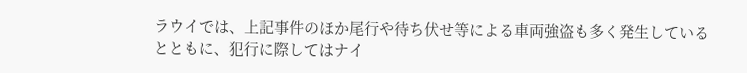ラウイでは、上記事件のほか尾行や待ち伏せ等による車両強盗も多く発生している
とともに、犯行に際してはナイ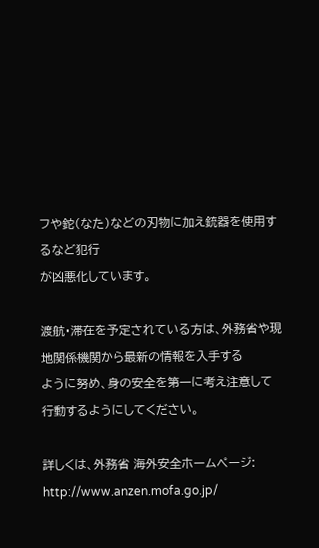フや鉈(なた)などの刃物に加え銃器を使用するなど犯行
が凶悪化しています。

渡航・滞在を予定されている方は、外務省や現地関係機関から最新の情報を入手する
ように努め、身の安全を第一に考え注意して行動するようにしてください。

詳しくは、外務省 海外安全ホームページ: http://www.anzen.mofa.go.jp/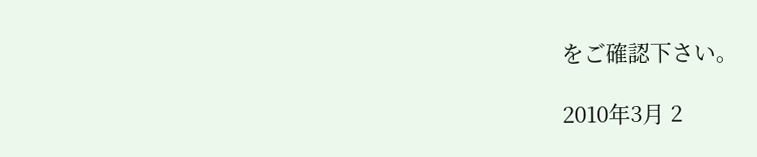をご確認下さい。

2010年3月 2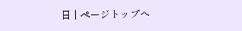日 | ページトップへ